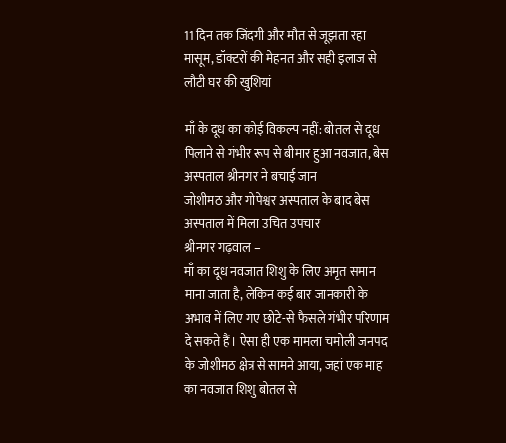11 दिन तक जिंदगी और मौत से जूझता रहा मासूम, डॉक्टरों की मेहनत और सही इलाज से लौटी घर की खुशियां

माँ के दूध का कोई विकल्प नहीं: बोतल से दूध पिलाने से गंभीर रूप से बीमार हुआ नवजात, बेस अस्पताल श्रीनगर ने बचाई जान
जोशीमठ और गोपेश्वर अस्पताल के बाद बेस अस्पताल में मिला उचित उपचार
श्रीनगर गढ़वाल –
माँ का दूध नवजात शिशु के लिए अमृत समान माना जाता है, लेकिन कई बार जानकारी के अभाव में लिए गए छोटे-से फैसले गंभीर परिणाम दे सकते हैं। ऐसा ही एक मामला चमोली जनपद के जोशीमठ क्षेत्र से सामने आया, जहां एक माह का नवजात शिशु बोतल से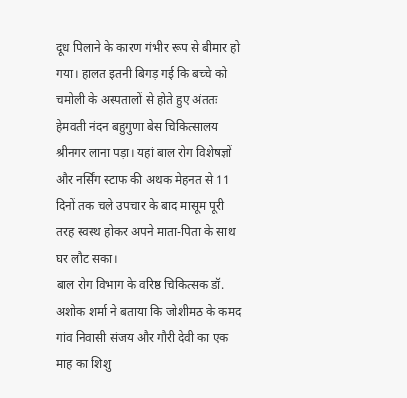दूध पिलाने के कारण गंभीर रूप से बीमार हो गया। हालत इतनी बिगड़ गई कि बच्चे को चमोली के अस्पतालों से होते हुए अंततः हेमवती नंदन बहुगुणा बेस चिकित्सालय श्रीनगर लाना पड़ा। यहां बाल रोग विशेषज्ञों और नर्सिंग स्टाफ की अथक मेहनत से 11 दिनों तक चले उपचार के बाद मासूम पूरी तरह स्वस्थ होकर अपने माता-पिता के साथ घर लौट सका।
बाल रोग विभाग के वरिष्ठ चिकित्सक डॉ. अशोक शर्मा ने बताया कि जोशीमठ के कमद गांव निवासी संजय और गौरी देवी का एक माह का शिशु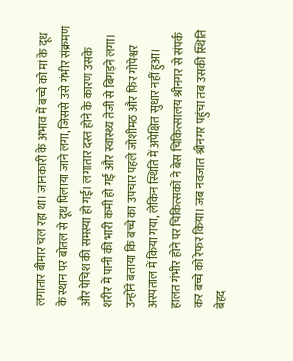लगातार बीमार चल रहा था। जानकारी के अभाव में बच्चे को मां के दूध के स्थान पर बोतल से दूध पिलाया जाने लगा, जिससे उसे गंभीर संक्रमण और पेचिश की समस्या हो गई। लगातार दस्त होने के कारण उसके शरीर में पानी की भारी कमी हो गई और स्वास्थ्य तेजी से बिगड़ने लगा। उन्होंने बताया कि बच्चे का उपचार पहले जोशीमठ और फिर गोपेश्वर अस्पताल में किया गया, लेकिन स्थिति में अपेक्षित सुधार नहीं हुआ। हालत गंभीर होने पर चिकित्सकों ने बेस चिकित्सालय श्रीनगर से संपर्क कर बच्चे को रेफर किया। जब नवजात श्रीनगर पहुंचा तब उसकी स्थिति बेहद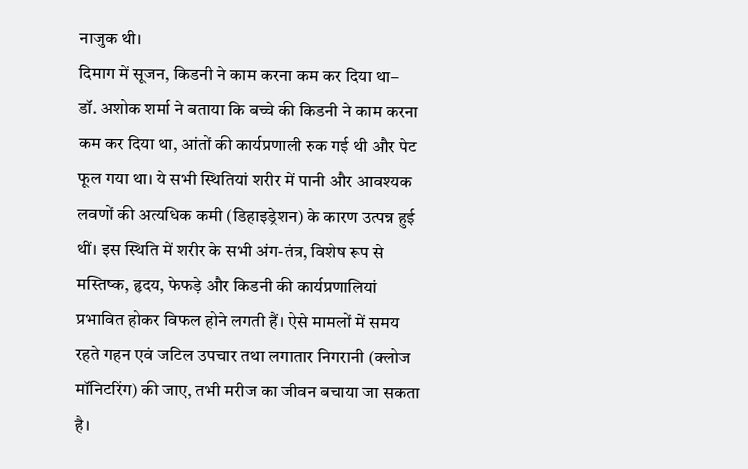नाजुक थी।
दिमाग में सूजन, किडनी ने काम करना कम कर दिया था–
डॉ. अशोक शर्मा ने बताया कि बच्चे की किडनी ने काम करना कम कर दिया था, आंतों की कार्यप्रणाली रुक गई थी और पेट फूल गया था। ये सभी स्थितियां शरीर में पानी और आवश्यक लवणों की अत्यधिक कमी (डिहाइड्रेशन) के कारण उत्पन्न हुई थीं। इस स्थिति में शरीर के सभी अंग-तंत्र, विशेष रूप से मस्तिष्क, हृदय, फेफड़े और किडनी की कार्यप्रणालियां प्रभावित होकर विफल होने लगती हैं। ऐसे मामलों में समय रहते गहन एवं जटिल उपचार तथा लगातार निगरानी (क्लोज मॉनिटरिंग) की जाए, तभी मरीज का जीवन बचाया जा सकता है।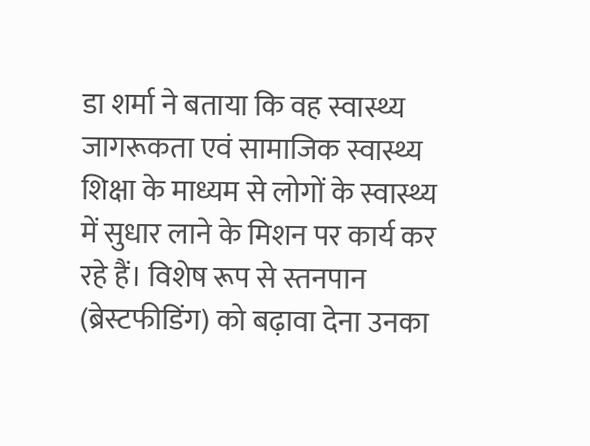डा शर्मा ने बताया कि वह स्वास्थ्य जागरूकता एवं सामाजिक स्वास्थ्य शिक्षा के माध्यम से लोगों के स्वास्थ्य में सुधार लाने के मिशन पर कार्य कर रहे हैं। विशेष रूप से स्तनपान (ब्रेस्टफीडिंग) को बढ़ावा देना उनका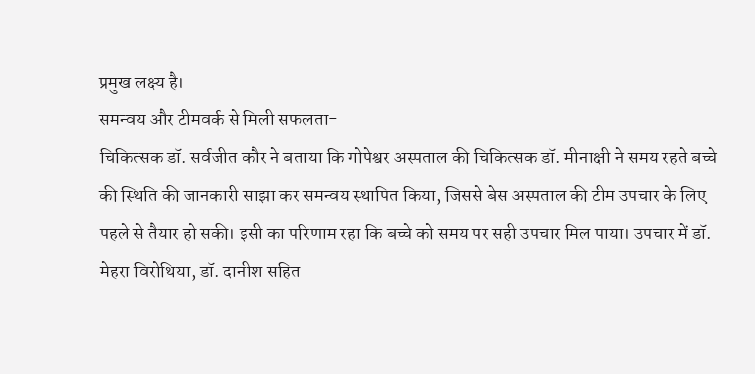प्रमुख लक्ष्य है।
समन्वय और टीमवर्क से मिली सफलता-
चिकित्सक डॉ. सर्वजीत कौर ने बताया कि गोपेश्वर अस्पताल की चिकित्सक डॉ. मीनाक्षी ने समय रहते बच्चे की स्थिति की जानकारी साझा कर समन्वय स्थापित किया, जिससे बेस अस्पताल की टीम उपचार के लिए पहले से तैयार हो सकी। इसी का परिणाम रहा कि बच्चे को समय पर सही उपचार मिल पाया। उपचार में डॉ. मेहरा विरोथिया, डॉ. दानीश सहित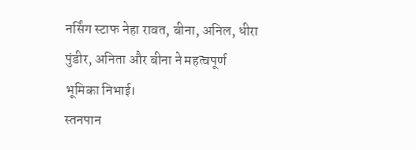नर्सिंग स्टाफ नेहा रावत, बीना, अनिल, धीरा पुंडीर, अनिता और बीना ने महत्वपूर्ण भूमिका निभाई।
स्तनपान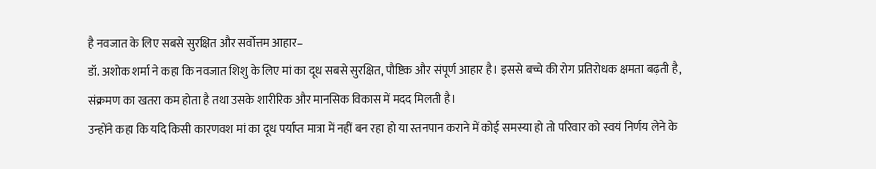है नवजात के लिए सबसे सुरक्षित और सर्वोत्तम आहार–
डॉ. अशोक शर्मा ने कहा कि नवजात शिशु के लिए मां का दूध सबसे सुरक्षित, पौष्टिक और संपूर्ण आहार है। इससे बच्चे की रोग प्रतिरोधक क्षमता बढ़ती है, संक्रमण का खतरा कम होता है तथा उसके शारीरिक और मानसिक विकास में मदद मिलती है।
उन्होंने कहा कि यदि किसी कारणवश मां का दूध पर्याप्त मात्रा में नहीं बन रहा हो या स्तनपान कराने में कोई समस्या हो तो परिवार को स्वयं निर्णय लेने के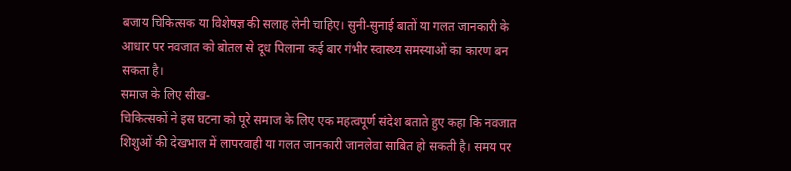बजाय चिकित्सक या विशेषज्ञ की सलाह लेनी चाहिए। सुनी-सुनाई बातों या गलत जानकारी के आधार पर नवजात को बोतल से दूध पिलाना कई बार गंभीर स्वास्थ्य समस्याओं का कारण बन सकता है।
समाज के लिए सीख-
चिकित्सकों ने इस घटना को पूरे समाज के लिए एक महत्वपूर्ण संदेश बताते हुए कहा कि नवजात शिशुओं की देखभाल में लापरवाही या गलत जानकारी जानलेवा साबित हो सकती है। समय पर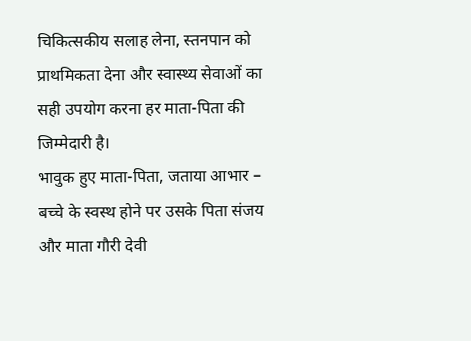चिकित्सकीय सलाह लेना, स्तनपान को प्राथमिकता देना और स्वास्थ्य सेवाओं का सही उपयोग करना हर माता-पिता की जिम्मेदारी है।
भावुक हुए माता-पिता, जताया आभार – बच्चे के स्वस्थ होने पर उसके पिता संजय और माता गौरी देवी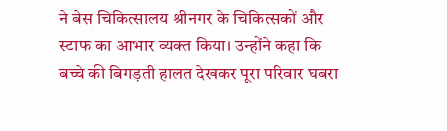ने बेस चिकित्सालय श्रीनगर के चिकित्सकों और स्टाफ का आभार व्यक्त किया। उन्होंने कहा कि बच्चे की बिगड़ती हालत देखकर पूरा परिवार घबरा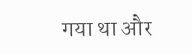गया था और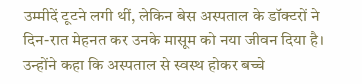उम्मीदें टूटने लगी थीं, लेकिन बेस अस्पताल के डॉक्टरों ने दिन-रात मेहनत कर उनके मासूम को नया जीवन दिया है।
उन्होंने कहा कि अस्पताल से स्वस्थ होकर बच्चे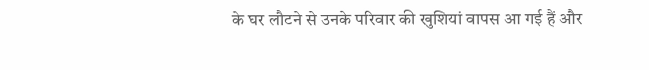के घर लौटने से उनके परिवार की खुशियां वापस आ गई हैं और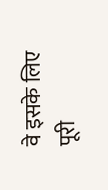वे इसके लिए पूरी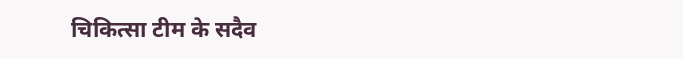चिकित्सा टीम के सदैव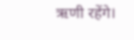ऋणी रहेंगे।